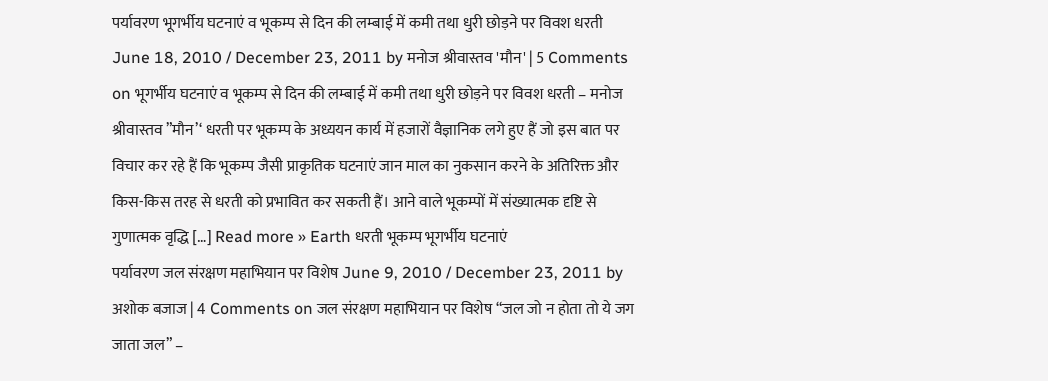पर्यावरण भूगर्भीय घटनाएं व भूकम्प से दिन की लम्बाई में कमी तथा धुरी छोड़ने पर विवश धरती June 18, 2010 / December 23, 2011 by मनोज श्रीवास्तव 'मौन' | 5 Comments on भूगर्भीय घटनाएं व भूकम्प से दिन की लम्बाई में कमी तथा धुरी छोड़ने पर विवश धरती – मनोज श्रीवास्तव ”मौन’‘ धरती पर भूकम्प के अध्ययन कार्य में हजारों वैज्ञानिक लगे हुए हैं जो इस बात पर विचार कर रहे हैं कि भूकम्प जैसी प्राकृतिक घटनाएं जान माल का नुकसान करने के अतिरिक्त और किस-किस तरह से धरती को प्रभावित कर सकती हैं। आने वाले भूकम्पों में संख्यात्मक दृष्टि से गुणात्मक वृद्धि […] Read more » Earth धरती भूकम्प भूगर्भीय घटनाएं
पर्यावरण जल संरक्षण महाभियान पर विशेष June 9, 2010 / December 23, 2011 by अशोक बजाज | 4 Comments on जल संरक्षण महाभियान पर विशेष “जल जो न होता तो ये जग जाता जल” –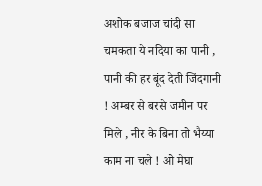अशोक बजाज चांदी सा चमकता ये नदिया का पानी , पानी की हर बूंद देती जिंदगानी ! अम्बर से बरसे जमीन पर मिले , नीर के बिना तो भैय्या काम ना चले ! ओ मेघा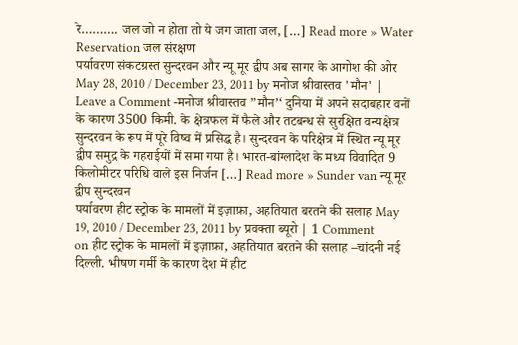रे………. जल जो न होता तो ये जग जाता जल, […] Read more » Water Reservation जल संरक्षण
पर्यावरण संकटग्रस्त सुन्दरवन और न्यू मूर द्वीप अब सागर के आगोश की ओर May 28, 2010 / December 23, 2011 by मनोज श्रीवास्तव 'मौन' | Leave a Comment -मनोज श्रीवास्तव ”मौन’‘ दुनिया में अपने सदाबहार वनों के कारण 3500 किमी. के क्षेत्रफल में फैले और तटबन्ध से सुरक्षित वन्यक्षेत्र सुन्दरवन के रूप में पूरे विष्व में प्रसिद्ध है। सुन्दरवन के परिक्षेत्र में स्थित न्यू मूर द्वीप समुद्र के गहराईयों में समा गया है। भारत-बांग्लादेश के मध्य विवादित 9 किलोमीटर परिधि वाले इस निर्जन […] Read more » Sunder van न्यू मूर द्वीप सुन्दरवन
पर्यावरण हीट स्ट्रोक के मामलों में इज़ाफ़ा, अहतियात बरतने की सलाह May 19, 2010 / December 23, 2011 by प्रवक्ता ब्यूरो | 1 Comment on हीट स्ट्रोक के मामलों में इज़ाफ़ा, अहतियात बरतने की सलाह –चांदनी नई दिल्ली. भीषण गर्मी के कारण देश में हीट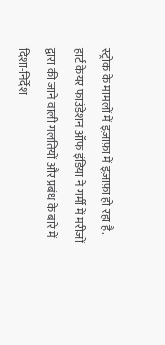स्ट्रोक के मामलों में इज़ाफ़ा में इज़ाफ़ा हो रहा है. हार्ट केयर फाउंडेशन ऑफ इंडिया ने गर्मी में मरीजों द्वारा की जाने वाली गलतियों और प्रबंध के बारे में दिशा-निर्देश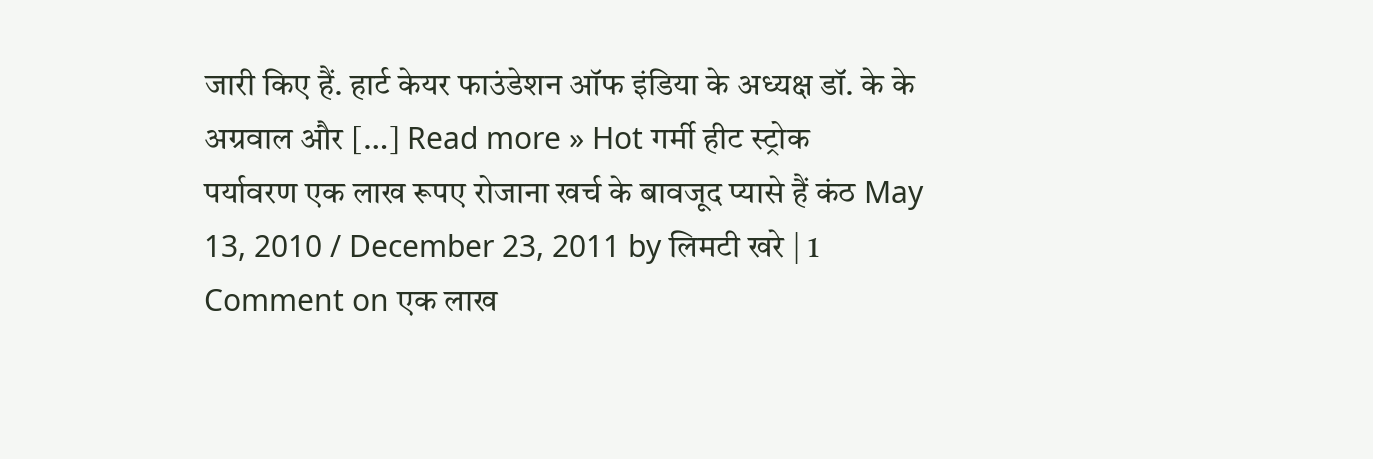जारी किए हैं. हार्ट केयर फाउंडेशन ऑफ इंडिया के अध्यक्ष डॉ. के के अग्रवाल और […] Read more » Hot गर्मी हीट स्ट्रोक
पर्यावरण एक लाख रूपए रोजाना खर्च के बावजूद प्यासे हैं कंठ May 13, 2010 / December 23, 2011 by लिमटी खरे | 1 Comment on एक लाख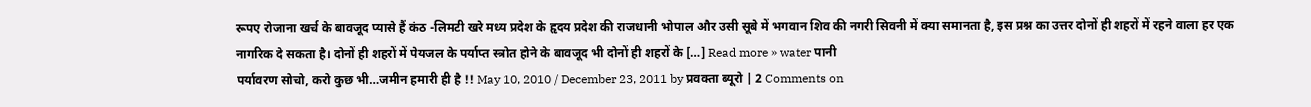रूपए रोजाना खर्च के बावजूद प्यासे हैं कंठ -लिमटी खरे मध्य प्रदेश के हृदय प्रदेश की राजधानी भोपाल और उसी सूबे में भगवान शिव की नगरी सिवनी में क्या समानता है, इस प्रश्न का उत्तर दोनों ही शहरों में रहने वाला हर एक नागरिक दे सकता है। दोनों ही शहरों में पेयजल के पर्याप्त स्त्रोत होने के बावजूद भी दोनों ही शहरों के […] Read more » water पानी
पर्यावरण सोचो, करो कुछ भी…जमीन हमारी ही है !! May 10, 2010 / December 23, 2011 by प्रवक्ता ब्यूरो | 2 Comments on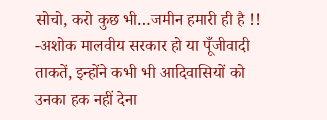सोचो, करो कुछ भी…जमीन हमारी ही है !! -अशोक मालवीय सरकार हो या पूँजीवादी ताकतें, इन्होंने कभी भी आदिवासियों को उनका हक नहीं देना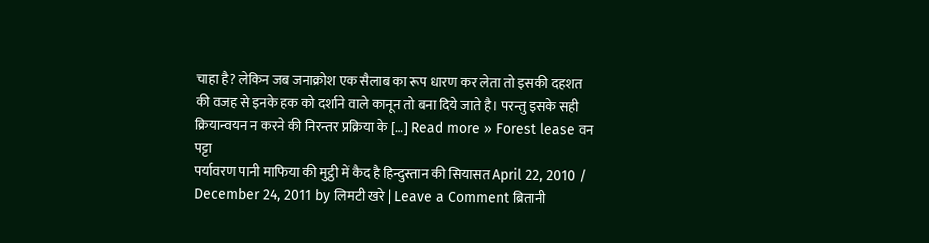चाहा है? लेकिन जब जनाक्रोश एक सैलाब का रूप धारण कर लेता तो इसकी दहशत की वजह से इनके हक को दर्शाने वाले कानून तो बना दिये जाते है। परन्तु इसके सही क्रियान्वयन न करने की निरन्तर प्रक्रिया के […] Read more » Forest lease वन पट्टा
पर्यावरण पानी माफिया की मुट्ठी में कैद है हिन्दुस्तान की सियासत April 22, 2010 / December 24, 2011 by लिमटी खरे | Leave a Comment ब्रितानी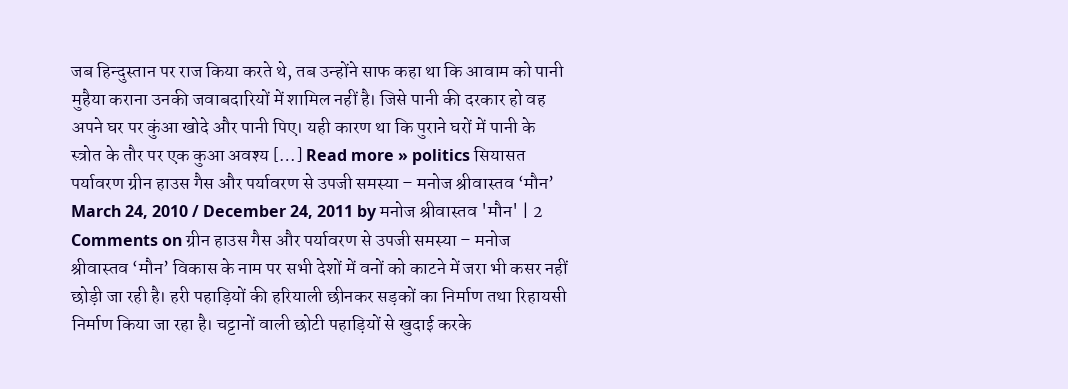जब हिन्दुस्तान पर राज किया करते थे, तब उन्होंने साफ कहा था कि आवाम को पानी मुहैया कराना उनकी जवाबदारियों में शामिल नहीं है। जिसे पानी की दरकार हो वह अपने घर पर कुंआ खोदे और पानी पिए। यही कारण था कि पुराने घरों में पानी के स्त्रोत के तौर पर एक कुआ अवश्य […] Read more » politics सियासत
पर्यावरण ग्रीन हाउस गैस और पर्यावरण से उपजी समस्या – मनोज श्रीवास्तव ‘मौन’ March 24, 2010 / December 24, 2011 by मनोज श्रीवास्तव 'मौन' | 2 Comments on ग्रीन हाउस गैस और पर्यावरण से उपजी समस्या – मनोज श्रीवास्तव ‘मौन’ विकास के नाम पर सभी देशों में वनों को काटने में जरा भी कसर नहीं छोड़ी जा रही है। हरी पहाड़ियों की हरियाली छीनकर सड़कों का निर्माण तथा रिहायसी निर्माण किया जा रहा है। चट्टानों वाली छोटी पहाड़ियों से खुदाई करके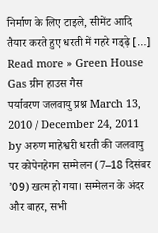निर्माण के लिए टाइले, सीमेंट आदि तैयार करते हुए धरती में गहरे गड्ढ़े […] Read more » Green House Gas ग्रीन हाउस गैस
पर्यावरण जलवायु प्रश्न March 13, 2010 / December 24, 2011 by अरुण माहेश्वरी धरती की जलवायु पर कोपेनहेगन सम्मेलन (7–18 दिसंबर ’09) खत्म हो गया। सम्मेलन के अंदर और बाहर, सभी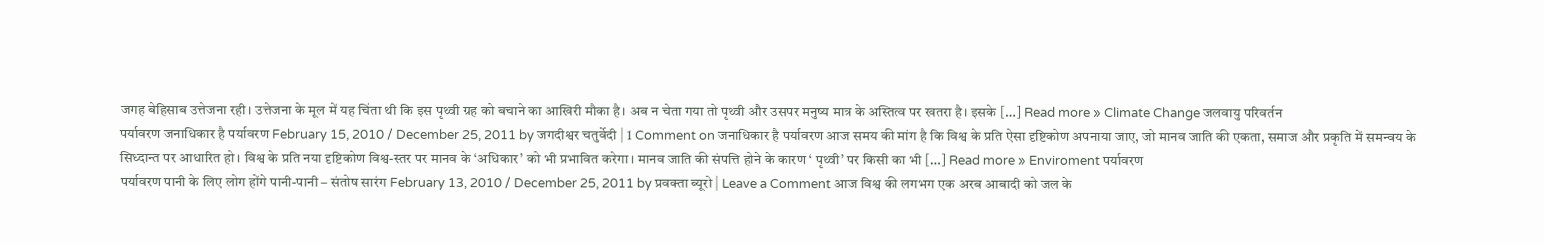जगह बेहिसाब उत्तेजना रही। उत्तेजना के मूल में यह चिंता थी कि इस पृथ्वी ग्रह को बचाने का आखिरी मौका है। अब न चेता गया तो पृथ्वी और उसपर मनुष्य मात्र के अस्तित्व पर खतरा है। इसके […] Read more » Climate Change जलवायु परिवर्तन
पर्यावरण जनाधिकार है पर्यावरण February 15, 2010 / December 25, 2011 by जगदीश्वर चतुर्वेदी | 1 Comment on जनाधिकार है पर्यावरण आज समय की मांग है कि विश्व के प्रति ऐसा दृष्टिकोण अपनाया जाए, जो मानव जाति की एकता, समाज और प्रकृति में समन्वय के सिध्दान्त पर आधारित हो। विश्व के प्रति नया दृष्टिकोण विश्व-स्तर पर मानव के ‘अधिकार’ को भी प्रभावित करेगा। मानव जाति की संपत्ति होने के कारण ‘ पृथ्वी’ पर किसी का भी […] Read more » Enviroment पर्यावरण
पर्यावरण पानी के लिए लोग होंगे पानी-पानी – संतोष सारंग February 13, 2010 / December 25, 2011 by प्रवक्ता ब्यूरो | Leave a Comment आज विश्व की लगभग एक अरब आबादी को जल के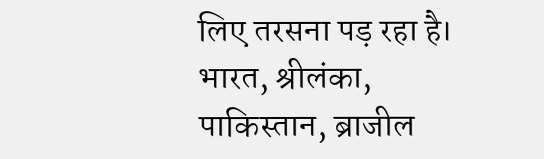लिए तरसना पड़ रहा है। भारत, श्रीलंका, पाकिस्तान, ब्राजील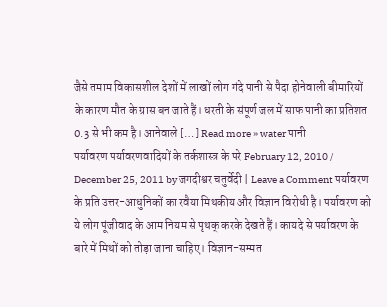जैसे तमाम विकासशील देशों में लाखों लोग गंदे पानी से पैदा होनेवाली बीमारियों के कारण मौत के ग्रास बन जाते हैं। धरती के संपूर्ण जल में साफ पानी का प्रतिशत 0.3 से भी कम है। आनेवाले […] Read more » water पानी
पर्यावरण पर्यावरणवादियों के तर्कशास्त्र के परे February 12, 2010 / December 25, 2011 by जगदीश्वर चतुर्वेदी | Leave a Comment पर्यावरण के प्रति उत्तर-आधुनिकों का रवैया मिथकीय और विज्ञान विरोधी है। पर्यावरण को ये लोग पूंजीवाद के आम नियम से पृथक् करके देखते हैं। कायदे से पर्यावरण के बारे में मिथों को तोड़ा जाना चाहिए। विज्ञान-सम्मत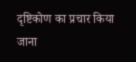दृष्टिकोण का प्रचार किया जाना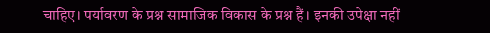चाहिए। पर्यावरण के प्रश्न सामाजिक विकास के प्रश्न हैं। इनकी उपेक्षा नहीं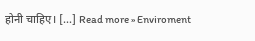होनी चाहिए। […] Read more » Enviroment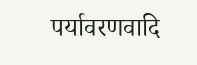पर्यावरणवादि